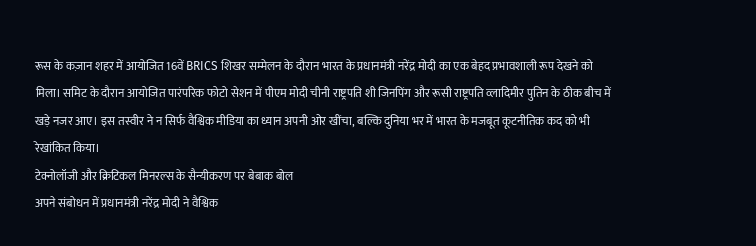रूस के कज़ान शहर में आयोजित 16वें BRICS शिखर सम्मेलन के दौरान भारत के प्रधानमंत्री नरेंद्र मोदी का एक बेहद प्रभावशाली रूप देखने को मिला। समिट के दौरान आयोजित पारंपरिक फोटो सेशन में पीएम मोदी चीनी राष्ट्रपति शी जिनपिंग और रूसी राष्ट्रपति व्लादिमीर पुतिन के ठीक बीच में खड़े नजर आए। इस तस्वीर ने न सिर्फ वैश्विक मीडिया का ध्यान अपनी ओर खींचा, बल्कि दुनिया भर में भारत के मजबूत कूटनीतिक कद को भी रेखांकित किया।
टेक्नोलॉजी और क्रिटिकल मिनरल्स के सैन्यीकरण पर बेबाक बोल
अपने संबोधन में प्रधानमंत्री नरेंद्र मोदी ने वैश्विक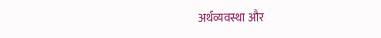अर्थव्यवस्था और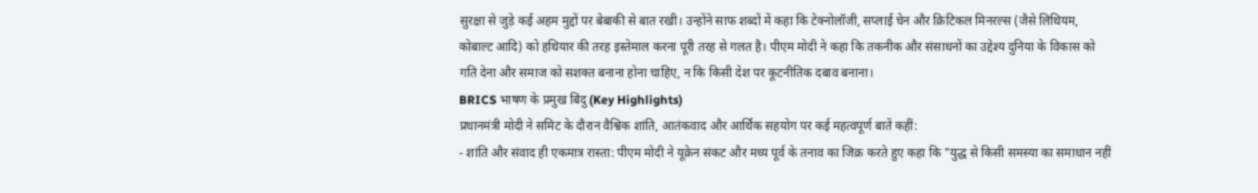सुरक्षा से जुड़े कई अहम मुद्दों पर बेबाकी से बात रखी। उन्होंने साफ शब्दों में कहा कि टेक्नोलॉजी, सप्लाई चेन और क्रिटिकल मिनरल्स (जैसे लिथियम, कोबाल्ट आदि) को हथियार की तरह इस्तेमाल करना पूरी तरह से गलत है। पीएम मोदी ने कहा कि तकनीक और संसाधनों का उद्देश्य दुनिया के विकास को गति देना और समाज को सशक्त बनाना होना चाहिए, न कि किसी देश पर कूटनीतिक दबाव बनाना।
BRICS भाषण के प्रमुख बिंदु (Key Highlights)
प्रधानमंत्री मोदी ने समिट के दौरान वैश्विक शांति, आतंकवाद और आर्थिक सहयोग पर कई महत्वपूर्ण बातें कहीं:
- शांति और संवाद ही एकमात्र रास्ता: पीएम मोदी ने यूक्रेन संकट और मध्य पूर्व के तनाव का जिक्र करते हुए कहा कि "युद्ध से किसी समस्या का समाधान नहीं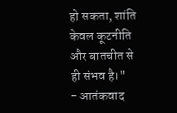हो सकता, शांति केवल कूटनीति और बातचीत से ही संभव है।"
- आतंकवाद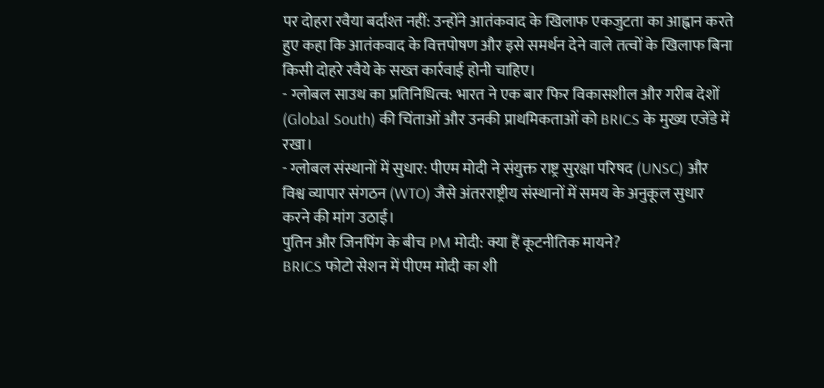पर दोहरा रवैया बर्दाश्त नहीं: उन्होंने आतंकवाद के खिलाफ एकजुटता का आह्वान करते हुए कहा कि आतंकवाद के वित्तपोषण और इसे समर्थन देने वाले तत्वों के खिलाफ बिना किसी दोहरे रवैये के सख्त कार्रवाई होनी चाहिए।
- ग्लोबल साउथ का प्रतिनिधित्व: भारत ने एक बार फिर विकासशील और गरीब देशों (Global South) की चिंताओं और उनकी प्राथमिकताओं को BRICS के मुख्य एजेंडे में रखा।
- ग्लोबल संस्थानों में सुधार: पीएम मोदी ने संयुक्त राष्ट्र सुरक्षा परिषद (UNSC) और विश्व व्यापार संगठन (WTO) जैसे अंतरराष्ट्रीय संस्थानों में समय के अनुकूल सुधार करने की मांग उठाई।
पुतिन और जिनपिंग के बीच PM मोदी: क्या हैं कूटनीतिक मायने?
BRICS फोटो सेशन में पीएम मोदी का शी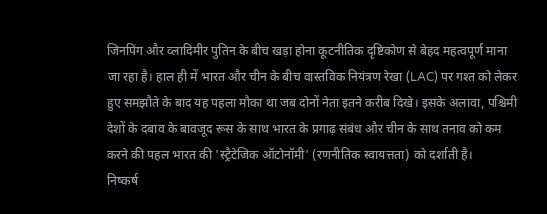जिनपिंग और व्लादिमीर पुतिन के बीच खड़ा होना कूटनीतिक दृष्टिकोण से बेहद महत्वपूर्ण माना जा रहा है। हाल ही में भारत और चीन के बीच वास्तविक नियंत्रण रेखा (LAC) पर गश्त को लेकर हुए समझौते के बाद यह पहला मौका था जब दोनों नेता इतने करीब दिखे। इसके अलावा, पश्चिमी देशों के दबाव के बावजूद रूस के साथ भारत के प्रगाढ़ संबंध और चीन के साथ तनाव को कम करने की पहल भारत की 'स्ट्रैटेजिक ऑटोनॉमी' (रणनीतिक स्वायत्तता) को दर्शाती है।
निष्कर्ष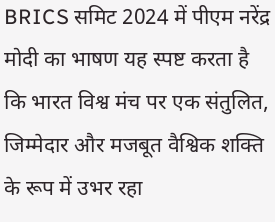BRICS समिट 2024 में पीएम नरेंद्र मोदी का भाषण यह स्पष्ट करता है कि भारत विश्व मंच पर एक संतुलित, जिम्मेदार और मजबूत वैश्विक शक्ति के रूप में उभर रहा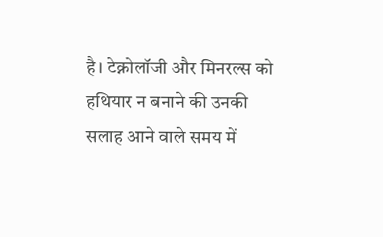है। टेक्नोलॉजी और मिनरल्स को हथियार न बनाने की उनकी सलाह आने वाले समय में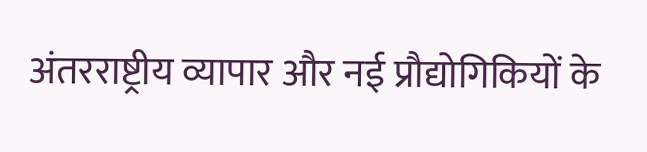अंतरराष्ट्रीय व्यापार और नई प्रौद्योगिकियों के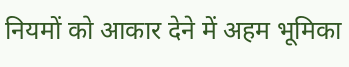नियमों को आकार देने में अहम भूमिका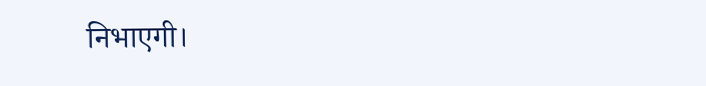निभाएगी।